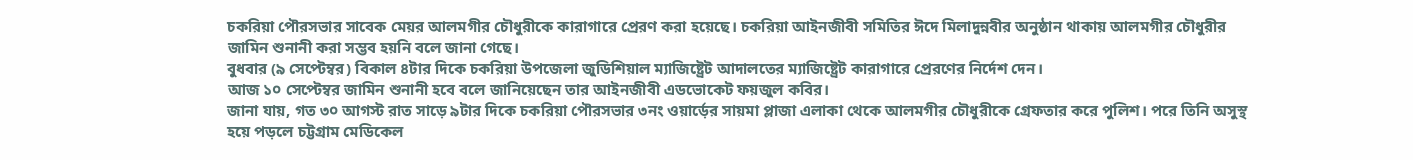চকরিয়া পৌরসভার সাবেক মেয়র আলমগীর চৌধুরীকে কারাগারে প্রেরণ করা হয়েছে। চকরিয়া আইনজীবী সমিতির ঈদে মিলাদুন্নবীর অনুষ্ঠান থাকায় আলমগীর চৌধুরীর জামিন শুনানী করা সম্ভব হয়নি বলে জানা গেছে।
বুধবার (৯ সেপ্টেম্বর) বিকাল ৪টার দিকে চকরিয়া উপজেলা জুডিশিয়াল ম্যাজিষ্ট্রেট আদালতের ম্যাজিষ্ট্রেট কারাগারে প্রেরণের নির্দেশ দেন।
আজ ১০ সেপ্টেম্বর জামিন শুনানী হবে বলে জানিয়েছেন তার আইনজীবী এডভোকেট ফয়জুল কবির।
জানা যায়, গত ৩০ আগস্ট রাত সাড়ে ৯টার দিকে চকরিয়া পৌরসভার ৩নং ওয়ার্ড়ের সায়মা প্লাজা এলাকা থেকে আলমগীর চৌধুরীকে গ্রেফতার করে পুলিশ। পরে তিনি অসুস্থ হয়ে পড়লে চট্টগ্রাম মেডিকেল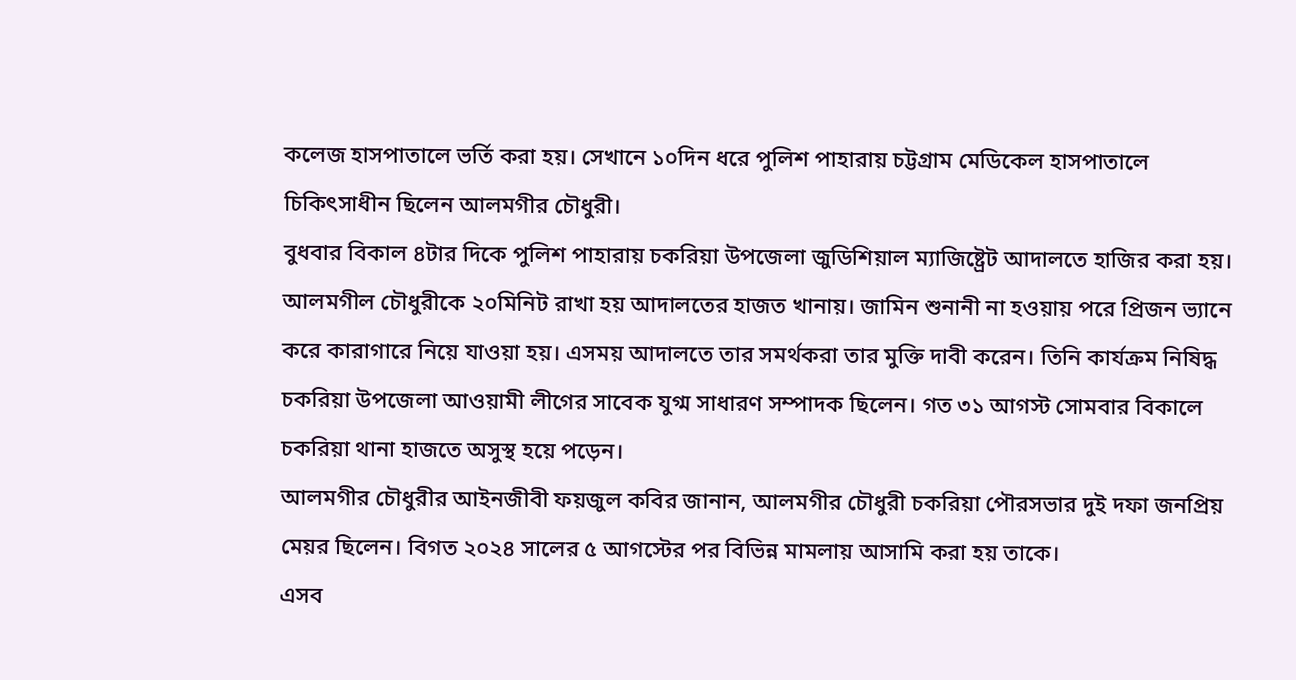কলেজ হাসপাতালে ভর্তি করা হয়। সেখানে ১০দিন ধরে পুলিশ পাহারায় চট্টগ্রাম মেডিকেল হাসপাতালে চিকিৎসাধীন ছিলেন আলমগীর চৌধুরী।
বুধবার বিকাল ৪টার দিকে পুলিশ পাহারায় চকরিয়া উপজেলা জুডিশিয়াল ম্যাজিষ্ট্রেট আদালতে হাজির করা হয়। আলমগীল চৌধুরীকে ২০মিনিট রাখা হয় আদালতের হাজত খানায়। জামিন শুনানী না হওয়ায় পরে প্রিজন ভ্যানে করে কারাগারে নিয়ে যাওয়া হয়। এসময় আদালতে তার সমর্থকরা তার মুক্তি দাবী করেন। তিনি কার্যক্রম নিষিদ্ধ চকরিয়া উপজেলা আওয়ামী লীগের সাবেক যুগ্ম সাধারণ সম্পাদক ছিলেন। গত ৩১ আগস্ট সোমবার বিকালে চকরিয়া থানা হাজতে অসুস্থ হয়ে পড়েন।
আলমগীর চৌধুরীর আইনজীবী ফয়জুল কবির জানান, আলমগীর চৌধুরী চকরিয়া পৌরসভার দুই দফা জনপ্রিয় মেয়র ছিলেন। বিগত ২০২৪ সালের ৫ আগস্টের পর বিভিন্ন মামলায় আসামি করা হয় তাকে।
এসব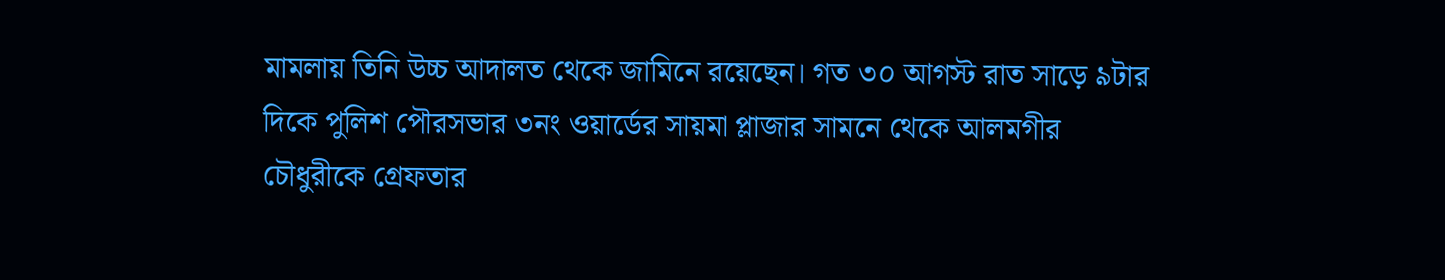মামলায় তিনি উচ্চ আদালত থেকে জামিনে রয়েছেন। গত ৩০ আগস্ট রাত সাড়ে ৯টার দিকে পুলিশ পৌরসভার ৩নং ওয়ার্ডের সায়মা প্লাজার সামনে থেকে আলমগীর চৌধুরীকে গ্রেফতার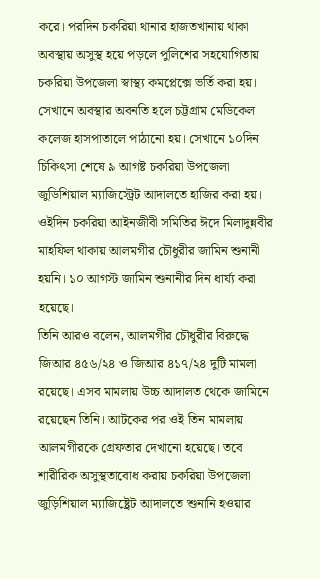করে। পরদিন চকরিয়া থানার হাজতখানায় থাকা অবস্থায় অসুস্থ হয়ে পড়লে পুলিশের সহযোগিতায় চকরিয়া উপজেলা স্বাস্থ্য কমপ্লেক্সে ভর্তি করা হয়। সেখানে অবস্থার অবনতি হলে চট্টগ্রাম মেডিকেল কলেজ হাসপাতালে পাঠানো হয়। সেখানে ১০দিন চিকিৎসা শেষে ৯ আগষ্ট চকরিয়া উপজেলা জুডিশিয়াল ম্যাজিস্ট্রেট আদালতে হাজির করা হয়। ওইদিন চকরিয়া আইনজীবী সমিতির ঈদে মিলাদুন্নবীর মাহফিল থাকায় আলমগীর চৌধুরীর জামিন শুনানী হয়নি। ১০ আগস্ট জামিন শুনানীর দিন ধার্য্য করা হয়েছে।
তিনি আরও বলেন, আলমগীর চৌধুরীর বিরুদ্ধে জিআর ৪৫৬/২৪ ও জিআর ৪১৭/২৪ দুটি মামলা রয়েছে। এসব মামলায় উচ্চ আদালত থেকে জামিনে রয়েছেন তিনি। আটকের পর ওই তিন মামলায় আলমগীরকে গ্রেফতার দেখানো হয়েছে। তবে শারীরিক অসুস্থতাবোধ করায় চকরিয়া উপজেলা জুড়িশিয়াল ম্যাজিষ্ট্রেট আদালতে শুনানি হওয়ার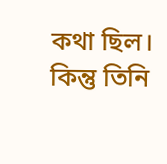কথা ছিল। কিন্তু তিনি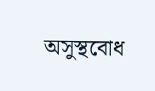অসুস্থবোধ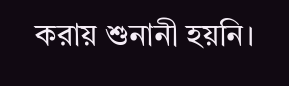করায় শুনানী হয়নি।